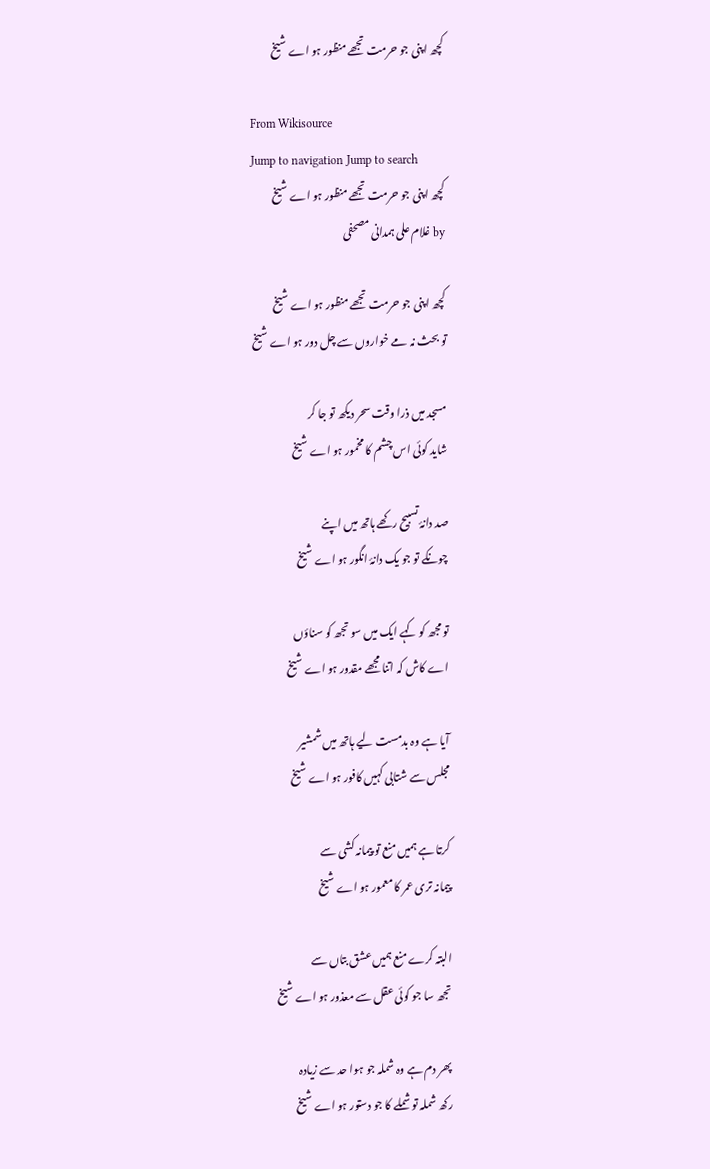کچھ اپنی جو حرمت تجھے منظور ہو اے شیخ

From Wikisource
Jump to navigation Jump to search
کچھ اپنی جو حرمت تجھے منظور ہو اے شیخ
by غلام علی ہمدانی مصحفی

کچھ اپنی جو حرمت تجھے منظور ہو اے شیخ
تو بحث نہ مے خواروں سے چل دور ہو اے شیخ

مسجد میں ذرا وقت سحر دیکھ تو جا کر
شاید کوئی اس چشم کا مخمور ہو اے شیخ

صد دانۂ تسبیح رکھے ہاتھ میں اپنے
چونکے تو جو یک دانۂ انگور ہو اے شیخ

تو مجھ کو کہے ایک میں سو تجھ کو سناؤں
اے کاش کہ اتنا مجھے مقدور ہو اے شیخ

آیا ہے وہ بدمست لیے ہاتھ میں شمشیر
مجلس سے شتابی کہیں کافور ہو اے شیخ

کرتا ہے ہمیں منع تو پیمانہ کشی سے
پیمانہ تری عمر کا معمور ہو اے شیخ

البتہ کرے منع ہمیں عشق بتاں سے
تجھ سا جو کوئی عقل سے معذور ہو اے شیخ

پھر دم ہے وہ شملہ جو ہوا حد سے زیادہ
رکھ شملہ تو شملے کا جو دستور ہو اے شیخ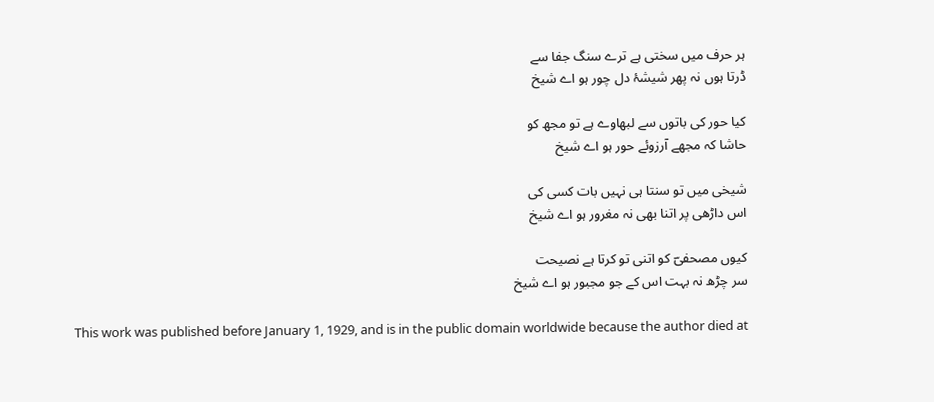ہر حرف میں سختی ہے ترے سنگ جفا سے
ڈرتا ہوں نہ پھر شیشۂ دل چور ہو اے شیخ

کیا حور کی باتوں سے لبھاوے ہے تو مجھ کو
حاشا کہ مجھے آرزوئے حور ہو اے شیخ

شیخی میں تو سنتا ہی نہیں بات کسی کی
اس داڑھی پر اتنا بھی نہ مغرور ہو اے شیخ

کیوں مصحفیؔ کو اتنی تو کرتا ہے نصیحت
سر چڑھ نہ بہت اس کے جو مجبور ہو اے شیخ

This work was published before January 1, 1929, and is in the public domain worldwide because the author died at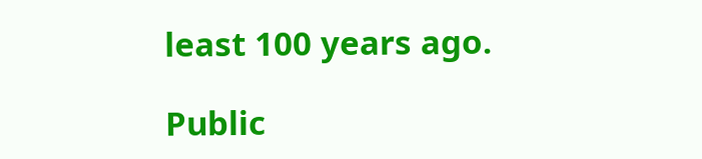least 100 years ago.

Public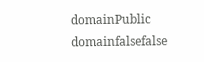domainPublic domainfalsefalse